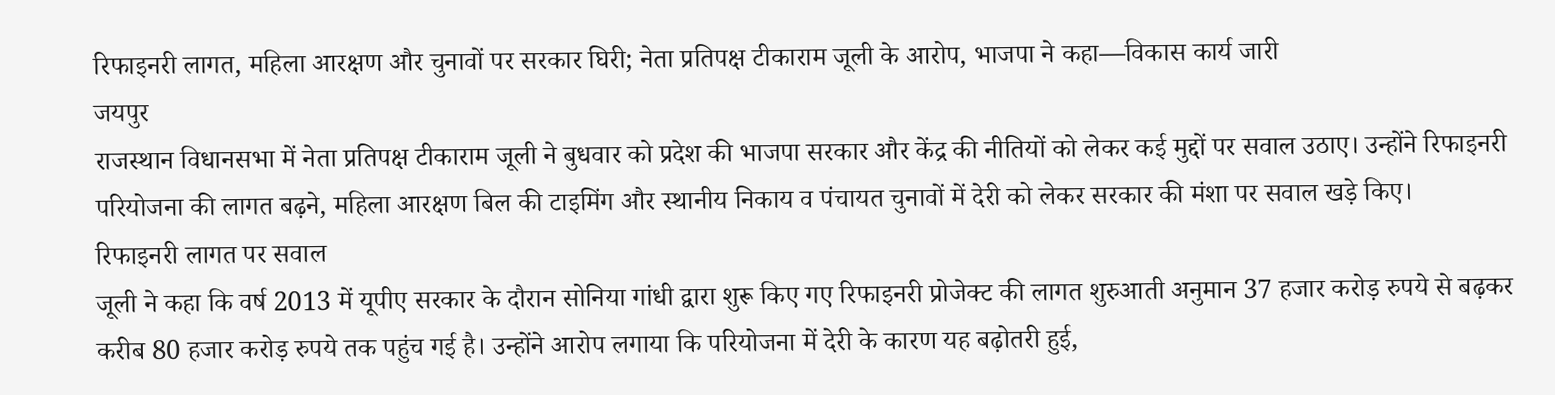रिफाइनरी लागत, महिला आरक्षण और चुनावों पर सरकार घिरी; नेता प्रतिपक्ष टीकाराम जूली के आरोप, भाजपा ने कहा—विकास कार्य जारी
जयपुर
राजस्थान विधानसभा में नेता प्रतिपक्ष टीकाराम जूली ने बुधवार को प्रदेश की भाजपा सरकार और केंद्र की नीतियों को लेकर कई मुद्दों पर सवाल उठाए। उन्होंने रिफाइनरी परियोजना की लागत बढ़ने, महिला आरक्षण बिल की टाइमिंग और स्थानीय निकाय व पंचायत चुनावों में देरी को लेकर सरकार की मंशा पर सवाल खड़े किए।
रिफाइनरी लागत पर सवाल
जूली ने कहा कि वर्ष 2013 में यूपीए सरकार के दौरान सोनिया गांधी द्वारा शुरू किए गए रिफाइनरी प्रोजेक्ट की लागत शुरुआती अनुमान 37 हजार करोड़ रुपये से बढ़कर करीब 80 हजार करोड़ रुपये तक पहुंच गई है। उन्होंने आरोप लगाया कि परियोजना में देरी के कारण यह बढ़ोतरी हुई,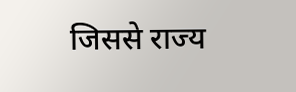जिससे राज्य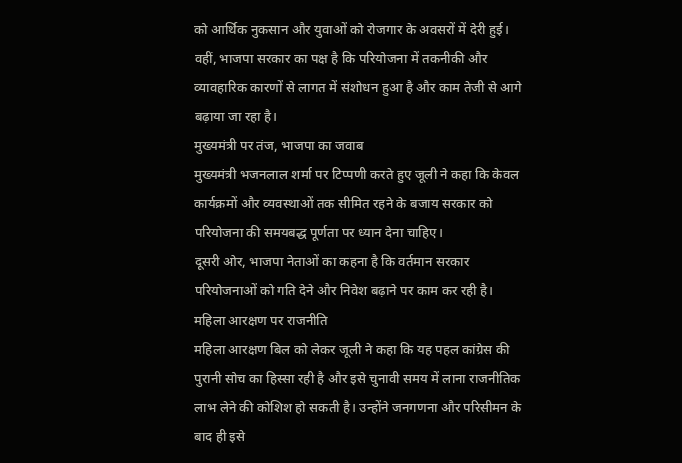को आर्थिक नुकसान और युवाओं को रोजगार के अवसरों में देरी हुई।
वहीं, भाजपा सरकार का पक्ष है कि परियोजना में तकनीकी और व्यावहारिक कारणों से लागत में संशोधन हुआ है और काम तेजी से आगे बढ़ाया जा रहा है।
मुख्यमंत्री पर तंज, भाजपा का जवाब
मुख्यमंत्री भजनलाल शर्मा पर टिप्पणी करते हुए जूली ने कहा कि केवल कार्यक्रमों और व्यवस्थाओं तक सीमित रहने के बजाय सरकार को परियोजना की समयबद्ध पूर्णता पर ध्यान देना चाहिए।
दूसरी ओर, भाजपा नेताओं का कहना है कि वर्तमान सरकार परियोजनाओं को गति देने और निवेश बढ़ाने पर काम कर रही है।
महिला आरक्षण पर राजनीति
महिला आरक्षण बिल को लेकर जूली ने कहा कि यह पहल कांग्रेस की पुरानी सोच का हिस्सा रही है और इसे चुनावी समय में लाना राजनीतिक लाभ लेने की कोशिश हो सकती है। उन्होंने जनगणना और परिसीमन के बाद ही इसे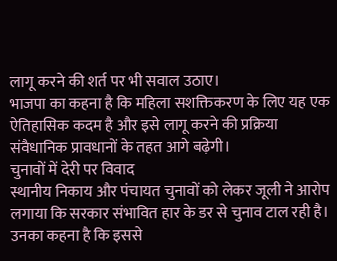लागू करने की शर्त पर भी सवाल उठाए।
भाजपा का कहना है कि महिला सशक्तिकरण के लिए यह एक ऐतिहासिक कदम है और इसे लागू करने की प्रक्रिया संवैधानिक प्रावधानों के तहत आगे बढ़ेगी।
चुनावों में देरी पर विवाद
स्थानीय निकाय और पंचायत चुनावों को लेकर जूली ने आरोप लगाया कि सरकार संभावित हार के डर से चुनाव टाल रही है। उनका कहना है कि इससे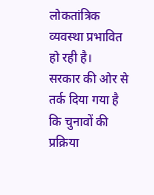लोकतांत्रिक व्यवस्था प्रभावित हो रही है।
सरकार की ओर से तर्क दिया गया है कि चुनावों की प्रक्रिया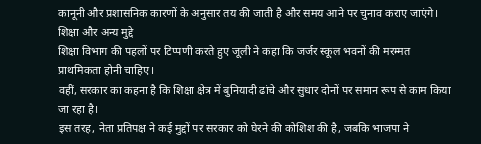कानूनी और प्रशासनिक कारणों के अनुसार तय की जाती है और समय आने पर चुनाव कराए जाएंगे।
शिक्षा और अन्य मुद्दे
शिक्षा विभाग की पहलों पर टिप्पणी करते हुए जूली ने कहा कि जर्जर स्कूल भवनों की मरम्मत प्राथमिकता होनी चाहिए।
वहीं, सरकार का कहना है कि शिक्षा क्षेत्र में बुनियादी ढांचे और सुधार दोनों पर समान रूप से काम किया जा रहा है।
इस तरह, नेता प्रतिपक्ष ने कई मुद्दों पर सरकार को घेरने की कोशिश की है, जबकि भाजपा ने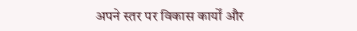अपने स्तर पर विकास कार्यों और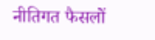नीतिगत फैसलों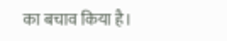का बचाव किया है।